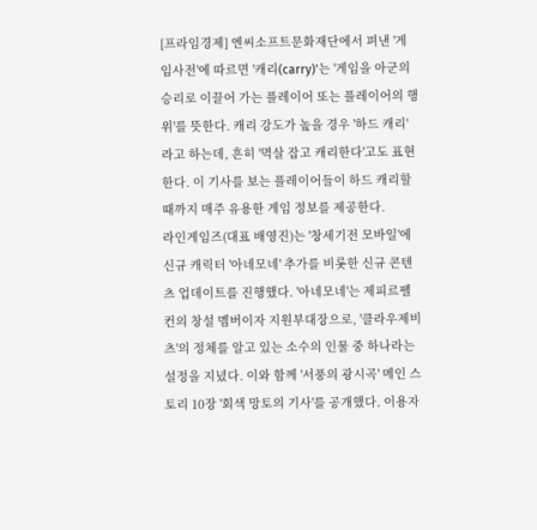[프라임경제] 엔씨소프트문화재단에서 펴낸 '게임사전'에 따르면 '캐리(carry)'는 '게임을 아군의 승리로 이끌어 가는 플레이어 또는 플레이어의 행위'를 뜻한다. 캐리 강도가 높을 경우 '하드 캐리'라고 하는데, 흔히 '멱살 잡고 캐리한다'고도 표현한다. 이 기사를 보는 플레이어들이 하드 캐리할 때까지 매주 유용한 게임 정보를 제공한다.
라인게임즈(대표 배영진)는 '창세기전 모바일'에 신규 캐릭터 '아네모네' 추가를 비롯한 신규 콘텐츠 업데이트를 진행했다. '아네모네'는 제피르팰컨의 창설 멤버이자 지원부대장으로, '클라우제비츠'의 정체를 알고 있는 소수의 인물 중 하나라는 설정을 지녔다. 이와 함께 '서풍의 광시곡' 메인 스토리 10장 '회색 망토의 기사'를 공개했다. 이용자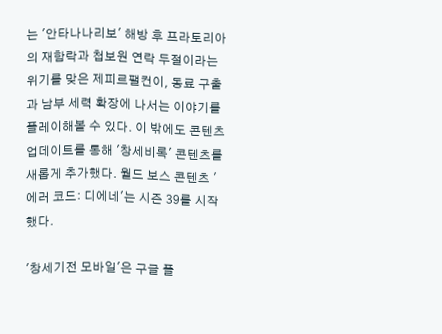는 '안타나나리보' 해방 후 프라토리아의 재함락과 첩보원 연락 두절이라는 위기를 맞은 제피르팰컨이, 동료 구출과 남부 세력 확장에 나서는 이야기를 플레이해볼 수 있다. 이 밖에도 콘텐츠 업데이트를 통해 '창세비록' 콘텐츠를 새롭게 추가했다. 월드 보스 콘텐츠 '에러 코드: 디에네'는 시즌 39를 시작했다.

'창세기전 모바일'은 구글 플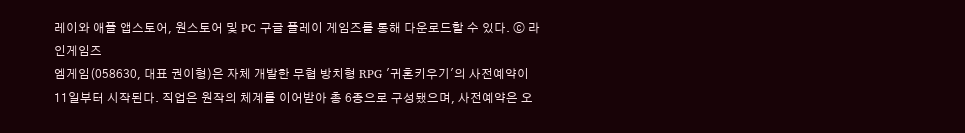레이와 애플 앱스토어, 원스토어 및 PC 구글 플레이 게임즈를 통해 다운로드할 수 있다. ⓒ 라인게임즈
엠게임(058630, 대표 권이형)은 자체 개발한 무협 방치형 RPG '귀혼키우기'의 사전예약이 11일부터 시작된다. 직업은 원작의 체계를 이어받아 총 6종으로 구성됐으며, 사전예약은 오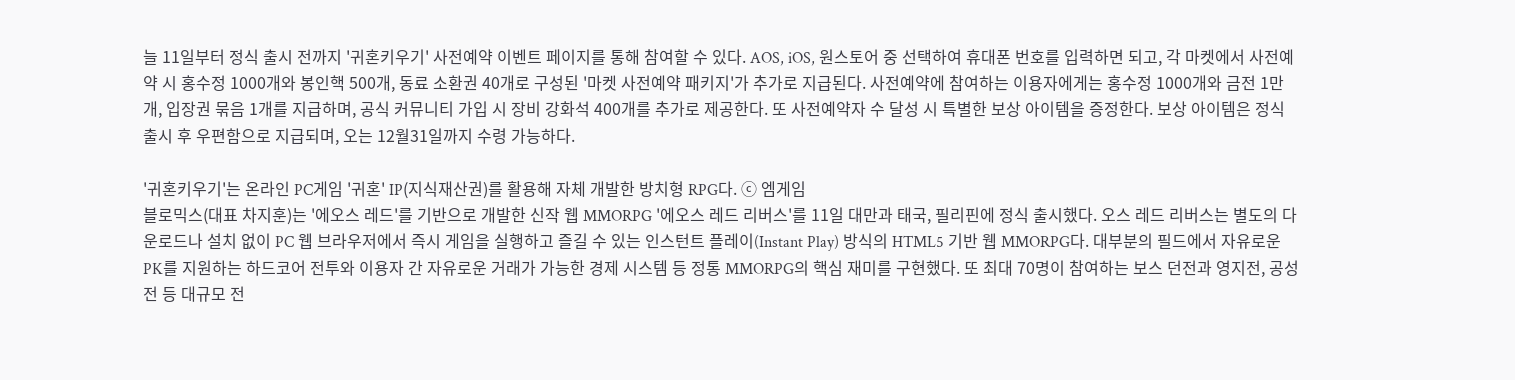늘 11일부터 정식 출시 전까지 '귀혼키우기' 사전예약 이벤트 페이지를 통해 참여할 수 있다. AOS, iOS, 원스토어 중 선택하여 휴대폰 번호를 입력하면 되고, 각 마켓에서 사전예약 시 홍수정 1000개와 봉인핵 500개, 동료 소환권 40개로 구성된 '마켓 사전예약 패키지'가 추가로 지급된다. 사전예약에 참여하는 이용자에게는 홍수정 1000개와 금전 1만개, 입장권 묶음 1개를 지급하며, 공식 커뮤니티 가입 시 장비 강화석 400개를 추가로 제공한다. 또 사전예약자 수 달성 시 특별한 보상 아이템을 증정한다. 보상 아이템은 정식 출시 후 우편함으로 지급되며, 오는 12월31일까지 수령 가능하다.

'귀혼키우기'는 온라인 PC게임 '귀혼' IP(지식재산권)를 활용해 자체 개발한 방치형 RPG다. ⓒ 엠게임
블로믹스(대표 차지훈)는 '에오스 레드'를 기반으로 개발한 신작 웹 MMORPG '에오스 레드 리버스'를 11일 대만과 태국, 필리핀에 정식 출시했다. 오스 레드 리버스는 별도의 다운로드나 설치 없이 PC 웹 브라우저에서 즉시 게임을 실행하고 즐길 수 있는 인스턴트 플레이(Instant Play) 방식의 HTML5 기반 웹 MMORPG다. 대부분의 필드에서 자유로운 PK를 지원하는 하드코어 전투와 이용자 간 자유로운 거래가 가능한 경제 시스템 등 정통 MMORPG의 핵심 재미를 구현했다. 또 최대 70명이 참여하는 보스 던전과 영지전, 공성전 등 대규모 전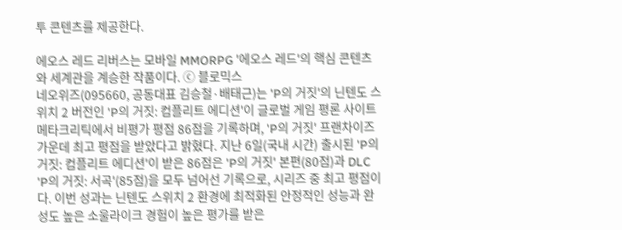투 콘텐츠를 제공한다.

에오스 레드 리버스는 모바일 MMORPG '에오스 레드'의 핵심 콘텐츠와 세계관을 계승한 작품이다. ⓒ 블로믹스
네오위즈(095660, 공동대표 김승철·배태근)는 'P의 거짓'의 닌텐도 스위치 2 버전인 'P의 거짓: 컴플리트 에디션'이 글로벌 게임 평론 사이트 메타크리틱에서 비평가 평점 86점을 기록하며, 'P의 거짓' 프랜차이즈 가운데 최고 평점을 받았다고 밝혔다. 지난 6일(국내 시간) 출시된 'P의 거짓: 컴플리트 에디션'이 받은 86점은 'P의 거짓' 본편(80점)과 DLC 'P의 거짓: 서곡'(85점)을 모두 넘어선 기록으로, 시리즈 중 최고 평점이다. 이번 성과는 닌텐도 스위치 2 환경에 최적화된 안정적인 성능과 완성도 높은 소울라이크 경험이 높은 평가를 받은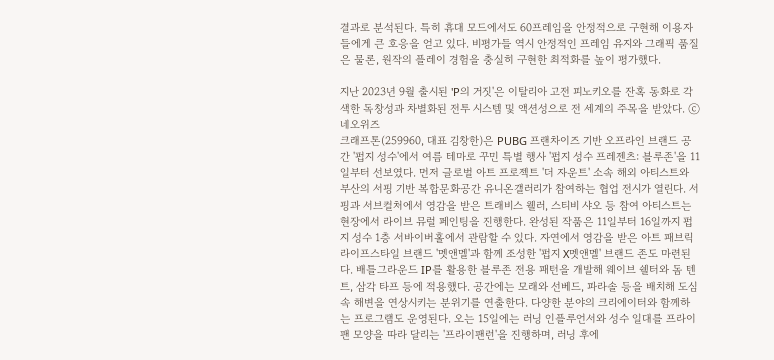결과로 분석된다. 특히 휴대 모드에서도 60프레임을 안정적으로 구현해 이용자들에게 큰 호응을 얻고 있다. 비평가들 역시 안정적인 프레임 유지와 그래픽 품질은 물론, 원작의 플레이 경험을 충실히 구현한 최적화를 높이 평가했다.

지난 2023년 9월 출시된 'P의 거짓'은 이탈리아 고전 피노키오를 잔혹 동화로 각색한 독창성과 차별화된 전투 시스템 및 액션성으로 전 세계의 주목을 받았다. ⓒ 네오위즈
크래프톤(259960, 대표 김창한)은 PUBG 프랜차이즈 기반 오프라인 브랜드 공간 '펍지 성수'에서 여름 테마로 꾸민 특별 행사 '펍지 성수 프레젠츠: 블루존'을 11일부터 선보였다. 먼저 글로벌 아트 프로젝트 '더 자운트' 소속 해외 아티스트와 부산의 서핑 기반 복합문화공간 유니온갤러리가 참여하는 협업 전시가 열린다. 서핑과 서브컬처에서 영감을 받은 트래비스 웰러, 스티비 샤오 등 참여 아티스트는 현장에서 라이브 뮤럴 페인팅을 진행한다. 완성된 작품은 11일부터 16일까지 펍지 성수 1층 서바이버홀에서 관람할 수 있다. 자연에서 영감을 받은 아트 패브릭 라이프스타일 브랜드 '멧앤멜'과 함께 조성한 '펍지 X멧앤멜' 브랜드 존도 마련된다. 배틀그라운드 IP를 활용한 블루존 전용 패턴을 개발해 웨이브 쉘터와 돔 텐트, 삼각 타프 등에 적용했다. 공간에는 모래와 선베드, 파라솔 등을 배치해 도심 속 해변을 연상시키는 분위기를 연출한다. 다양한 분야의 크리에이터와 함께하는 프로그램도 운영된다. 오는 15일에는 러닝 인플루언서와 성수 일대를 프라이팬 모양을 따라 달리는 '프라이팬런'을 진행하며, 러닝 후에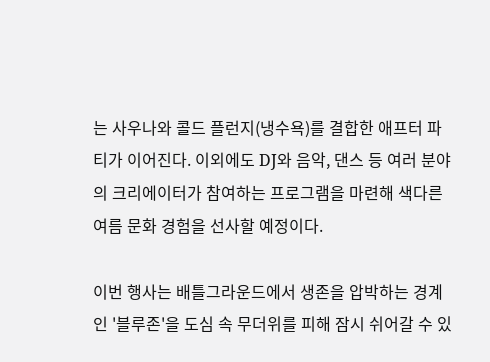는 사우나와 콜드 플런지(냉수욕)를 결합한 애프터 파티가 이어진다. 이외에도 DJ와 음악, 댄스 등 여러 분야의 크리에이터가 참여하는 프로그램을 마련해 색다른 여름 문화 경험을 선사할 예정이다.

이번 행사는 배틀그라운드에서 생존을 압박하는 경계인 '블루존'을 도심 속 무더위를 피해 잠시 쉬어갈 수 있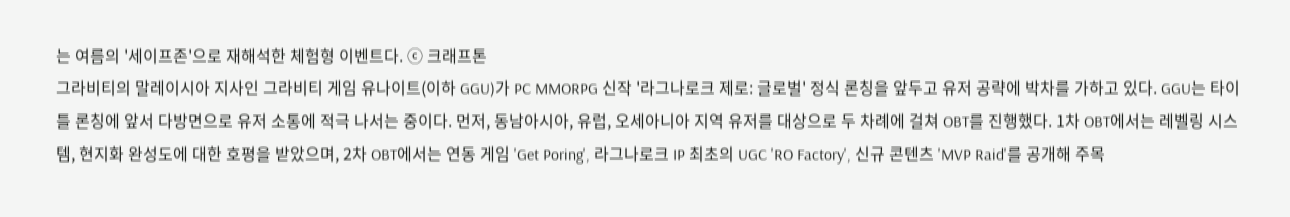는 여름의 '세이프존'으로 재해석한 체험형 이벤트다. ⓒ 크래프톤
그라비티의 말레이시아 지사인 그라비티 게임 유나이트(이하 GGU)가 PC MMORPG 신작 '라그나로크 제로: 글로벌' 정식 론칭을 앞두고 유저 공략에 박차를 가하고 있다. GGU는 타이틀 론칭에 앞서 다방면으로 유저 소통에 적극 나서는 중이다. 먼저, 동남아시아, 유럽, 오세아니아 지역 유저를 대상으로 두 차례에 걸쳐 OBT를 진행했다. 1차 OBT에서는 레벨링 시스템, 현지화 완성도에 대한 호평을 받았으며, 2차 OBT에서는 연동 게임 'Get Poring', 라그나로크 IP 최초의 UGC 'RO Factory', 신규 콘텐츠 'MVP Raid'를 공개해 주목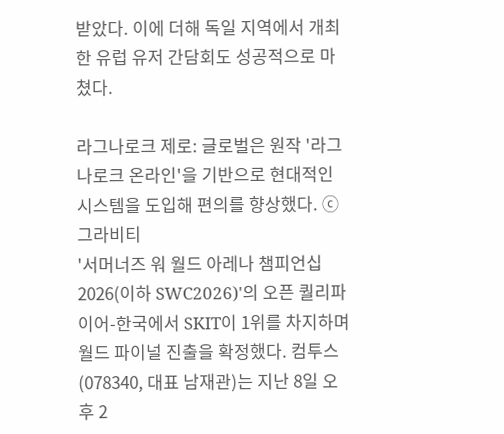받았다. 이에 더해 독일 지역에서 개최한 유럽 유저 간담회도 성공적으로 마쳤다.

라그나로크 제로: 글로벌은 원작 '라그나로크 온라인'을 기반으로 현대적인 시스템을 도입해 편의를 향상했다. ⓒ 그라비티
'서머너즈 워 월드 아레나 챔피언십 2026(이하 SWC2026)'의 오픈 퀄리파이어-한국에서 SKIT이 1위를 차지하며 월드 파이널 진출을 확정했다. 컴투스(078340, 대표 남재관)는 지난 8일 오후 2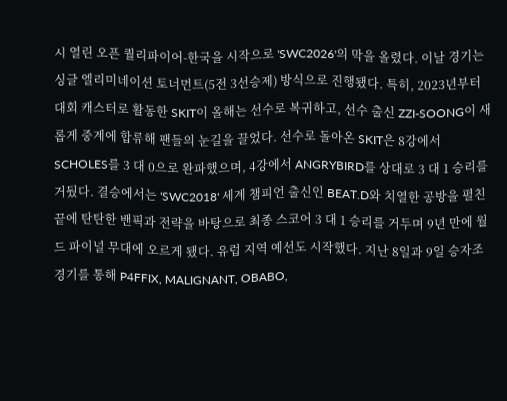시 열린 오픈 퀄리파이어-한국을 시작으로 'SWC2026'의 막을 올렸다. 이날 경기는 싱글 엘리미네이션 토너먼트(5전 3선승제) 방식으로 진행됐다. 특히, 2023년부터 대회 캐스터로 활동한 SKIT이 올해는 선수로 복귀하고, 선수 출신 ZZI-SOONG이 새롭게 중계에 합류해 팬들의 눈길을 끌었다. 선수로 돌아온 SKIT은 8강에서 SCHOLES를 3 대 0으로 완파했으며, 4강에서 ANGRYBIRD를 상대로 3 대 1 승리를 거뒀다. 결승에서는 'SWC2018' 세계 챔피언 출신인 BEAT.D와 치열한 공방을 펼친 끝에 탄탄한 밴픽과 전략을 바탕으로 최종 스코어 3 대 1 승리를 거두며 9년 만에 월드 파이널 무대에 오르게 됐다. 유럽 지역 예선도 시작했다. 지난 8일과 9일 승자조 경기를 통해 P4FFIX, MALIGNANT, OBABO,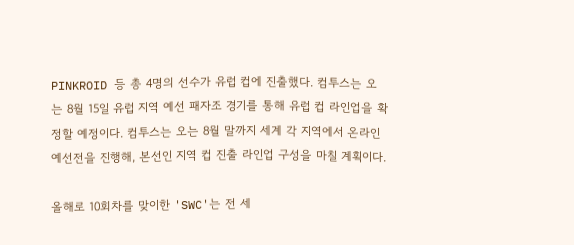PINKROID 등 총 4명의 선수가 유럽 컵에 진출했다. 컴투스는 오는 8월 15일 유럽 지역 예선 패자조 경기를 통해 유럽 컵 라인업을 확정할 예정이다. 컴투스는 오는 8월 말까지 세계 각 지역에서 온라인 예선전을 진행해, 본선인 지역 컵 진출 라인업 구성을 마칠 계획이다.

올해로 10회차를 맞이한 'SWC'는 전 세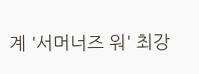계 '서머너즈 워' 최강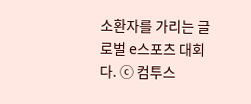소환자를 가리는 글로벌 e스포츠 대회다. ⓒ 컴투스